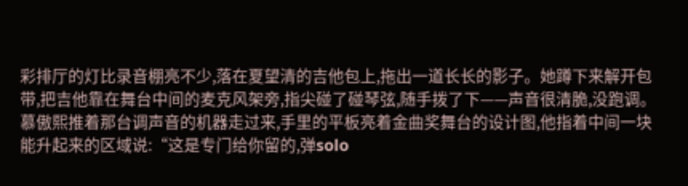彩排厅的灯比录音棚亮不少,落在夏望清的吉他包上,拖出一道长长的影子。她蹲下来解开包带,把吉他靠在舞台中间的麦克风架旁,指尖碰了碰琴弦,随手拨了下——声音很清脆,没跑调。
慕傲熙推着那台调声音的机器走过来,手里的平板亮着金曲奖舞台的设计图,他指着中间一块能升起来的区域说:“这是专门给你留的,弹solo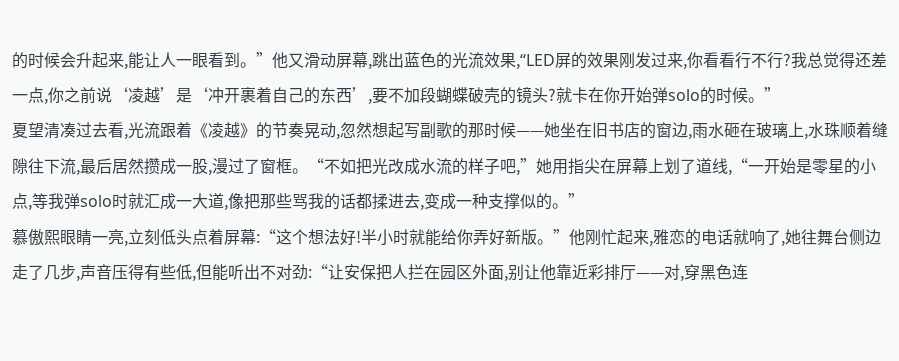的时候会升起来,能让人一眼看到。”他又滑动屏幕,跳出蓝色的光流效果,“LED屏的效果刚发过来,你看看行不行?我总觉得还差一点,你之前说‘凌越’是‘冲开裹着自己的东西’,要不加段蝴蝶破壳的镜头?就卡在你开始弹solo的时候。”
夏望清凑过去看,光流跟着《凌越》的节奏晃动,忽然想起写副歌的那时候——她坐在旧书店的窗边,雨水砸在玻璃上,水珠顺着缝隙往下流,最后居然攒成一股,漫过了窗框。“不如把光改成水流的样子吧,”她用指尖在屏幕上划了道线,“一开始是零星的小点,等我弹solo时就汇成一大道,像把那些骂我的话都揉进去,变成一种支撑似的。”
慕傲熙眼睛一亮,立刻低头点着屏幕:“这个想法好!半小时就能给你弄好新版。”他刚忙起来,雅恋的电话就响了,她往舞台侧边走了几步,声音压得有些低,但能听出不对劲:“让安保把人拦在园区外面,别让他靠近彩排厅——对,穿黑色连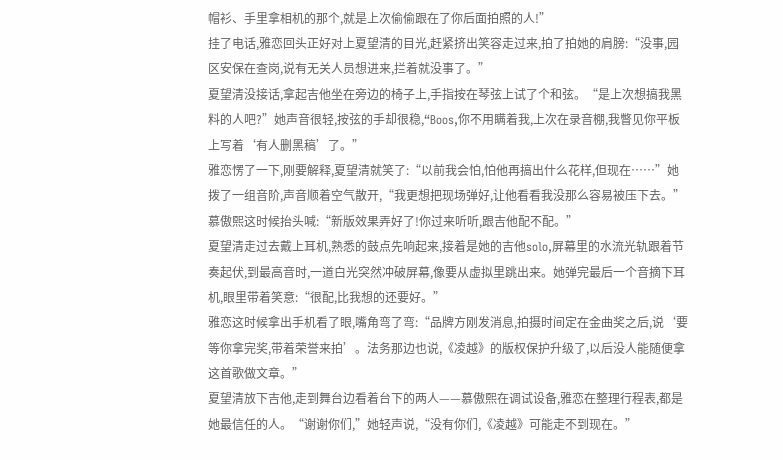帽衫、手里拿相机的那个,就是上次偷偷跟在了你后面拍照的人!”
挂了电话,雅恋回头正好对上夏望清的目光,赶紧挤出笑容走过来,拍了拍她的肩膀:“没事,园区安保在查岗,说有无关人员想进来,拦着就没事了。”
夏望清没接话,拿起吉他坐在旁边的椅子上,手指按在琴弦上试了个和弦。“是上次想搞我黑料的人吧?”她声音很轻,按弦的手却很稳,“Boos,你不用瞒着我,上次在录音棚,我瞥见你平板上写着‘有人删黑稿’了。”
雅恋愣了一下,刚要解释,夏望清就笑了:“以前我会怕,怕他再搞出什么花样,但现在……”她拨了一组音阶,声音顺着空气散开,“我更想把现场弹好,让他看看我没那么容易被压下去。”
慕傲熙这时候抬头喊:“新版效果弄好了!你过来听听,跟吉他配不配。”
夏望清走过去戴上耳机,熟悉的鼓点先响起来,接着是她的吉他solo,屏幕里的水流光轨跟着节奏起伏,到最高音时,一道白光突然冲破屏幕,像要从虚拟里跳出来。她弹完最后一个音摘下耳机,眼里带着笑意:“很配,比我想的还要好。”
雅恋这时候拿出手机看了眼,嘴角弯了弯:“品牌方刚发消息,拍摄时间定在金曲奖之后,说‘要等你拿完奖,带着荣誉来拍’。法务那边也说,《凌越》的版权保护升级了,以后没人能随便拿这首歌做文章。”
夏望清放下吉他,走到舞台边看着台下的两人——慕傲熙在调试设备,雅恋在整理行程表,都是她最信任的人。“谢谢你们,”她轻声说,“没有你们,《凌越》可能走不到现在。”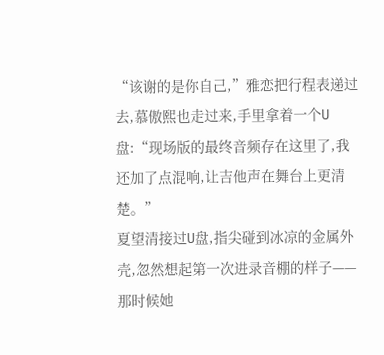“该谢的是你自己,”雅恋把行程表递过去,慕傲熙也走过来,手里拿着一个U盘:“现场版的最终音频存在这里了,我还加了点混响,让吉他声在舞台上更清楚。”
夏望清接过U盘,指尖碰到冰凉的金属外壳,忽然想起第一次进录音棚的样子——那时候她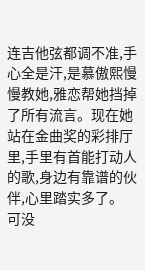连吉他弦都调不准,手心全是汗,是慕傲熙慢慢教她,雅恋帮她挡掉了所有流言。现在她站在金曲奖的彩排厅里,手里有首能打动人的歌,身边有靠谱的伙伴,心里踏实多了。
可没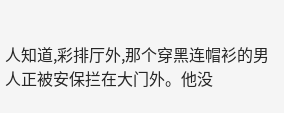人知道,彩排厅外,那个穿黑连帽衫的男人正被安保拦在大门外。他没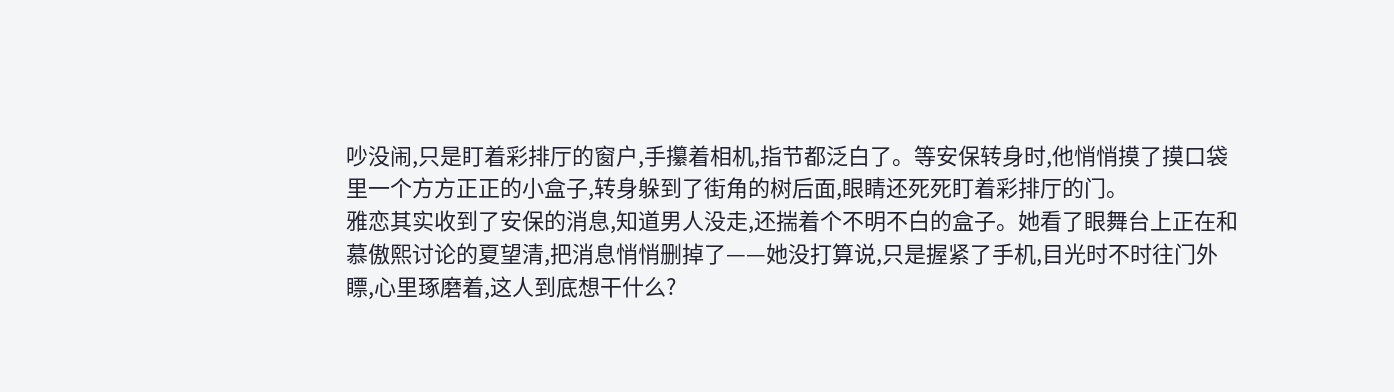吵没闹,只是盯着彩排厅的窗户,手攥着相机,指节都泛白了。等安保转身时,他悄悄摸了摸口袋里一个方方正正的小盒子,转身躲到了街角的树后面,眼睛还死死盯着彩排厅的门。
雅恋其实收到了安保的消息,知道男人没走,还揣着个不明不白的盒子。她看了眼舞台上正在和慕傲熙讨论的夏望清,把消息悄悄删掉了——她没打算说,只是握紧了手机,目光时不时往门外瞟,心里琢磨着,这人到底想干什么?